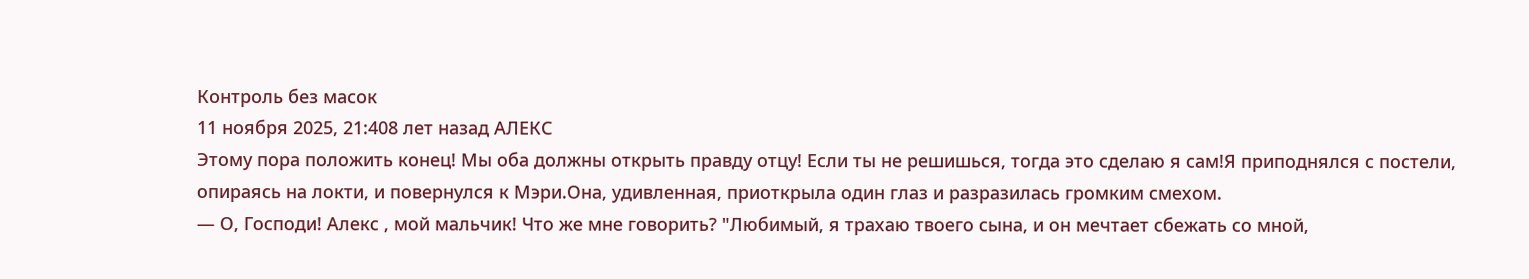Контроль без масок
11 ноября 2025, 21:408 лет назад АЛЕКС
Этому пора положить конец! Мы оба должны открыть правду отцу! Если ты не решишься, тогда это сделаю я сам!Я приподнялся с постели, опираясь на локти, и повернулся к Мэри.Она, удивленная, приоткрыла один глаз и разразилась громким смехом.
— О, Господи! Алекс , мой мальчик! Что же мне говорить? "Любимый, я трахаю твоего сына, и он мечтает сбежать со мной,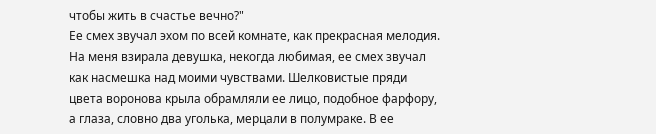чтобы жить в счастье вечно?"
Ее смех звучал эхом по всей комнате, как прекрасная мелодия.
На меня взирала девушка, некогда любимая, ее смех звучал как насмешка над моими чувствами. Шелковистые пряди цвета воронова крыла обрамляли ее лицо, подобное фарфору, а глаза, словно два уголька, мерцали в полумраке. В ее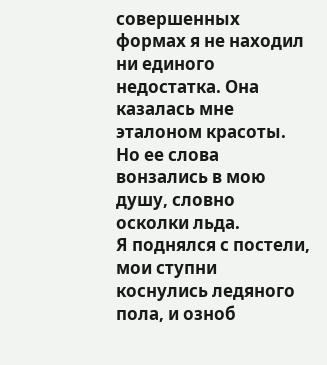совершенных формах я не находил ни единого недостатка. Она казалась мне эталоном красоты. Но ее слова вонзались в мою душу, словно осколки льда.
Я поднялся с постели, мои ступни коснулись ледяного пола, и озноб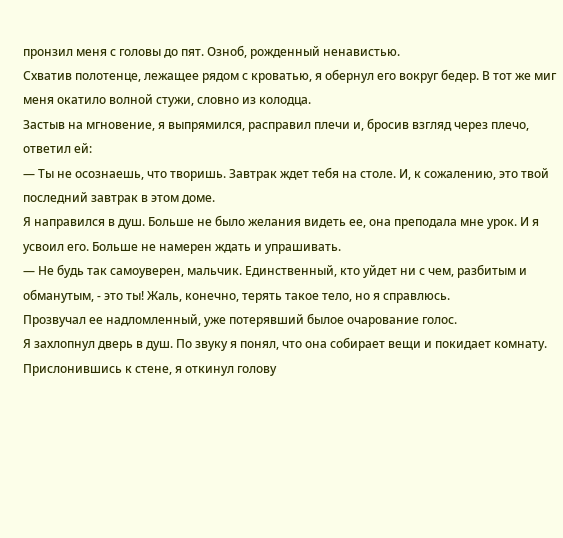пронзил меня с головы до пят. Озноб, рожденный ненавистью.
Схватив полотенце, лежащее рядом с кроватью, я обернул его вокруг бедер. В тот же миг меня окатило волной стужи, словно из колодца.
Застыв на мгновение, я выпрямился, расправил плечи и, бросив взгляд через плечо, ответил ей:
— Ты не осознаешь, что творишь. Завтрак ждет тебя на столе. И, к сожалению, это твой последний завтрак в этом доме.
Я направился в душ. Больше не было желания видеть ее, она преподала мне урок. И я усвоил его. Больше не намерен ждать и упрашивать.
— Не будь так самоуверен, мальчик. Единственный, кто уйдет ни с чем, разбитым и обманутым, - это ты! Жаль, конечно, терять такое тело, но я справлюсь.
Прозвучал ее надломленный, уже потерявший былое очарование голос.
Я захлопнул дверь в душ. По звуку я понял, что она собирает вещи и покидает комнату.
Прислонившись к стене, я откинул голову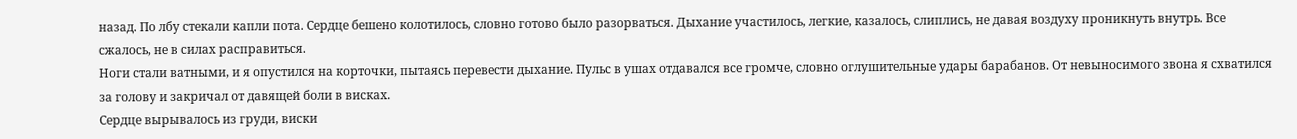назад. По лбу стекали капли пота. Сердце бешено колотилось, словно готово было разорваться. Дыхание участилось, легкие, казалось, слиплись, не давая воздуху проникнуть внутрь. Все сжалось, не в силах расправиться.
Ноги стали ватными, и я опустился на корточки, пытаясь перевести дыхание. Пульс в ушах отдавался все громче, словно оглушительные удары барабанов. От невыносимого звона я схватился за голову и закричал от давящей боли в висках.
Сердце вырывалось из груди, виски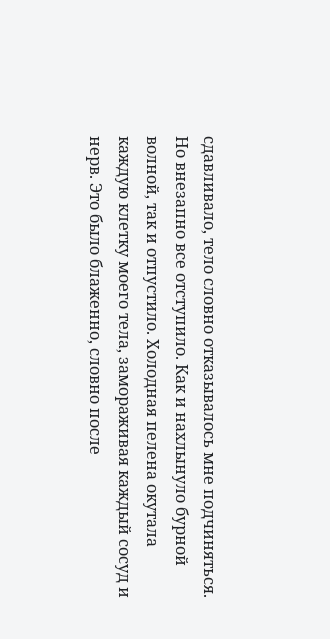сдавливало, тело словно отказывалось мне подчиняться.
Но внезапно все отступило. Как и нахлынуло бурной волной, так и отпустило. Холодная пелена окутала каждую клетку моего тела, замораживая каждый сосуд и нерв. Это было блаженно, словно после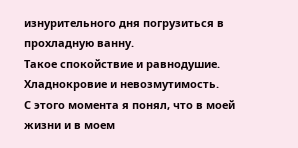изнурительного дня погрузиться в прохладную ванну.
Такое спокойствие и равнодушие. Хладнокровие и невозмутимость.
С этого момента я понял, что в моей жизни и в моем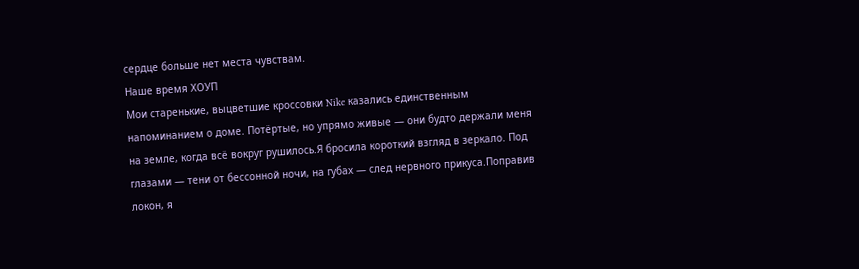сердце больше нет места чувствам.
Наше время ХОУП
Мои старенькие, выцветшие кроссовки Nike казались единственным напоминанием о доме. Потёртые, но упрямо живые — они будто держали меня на земле, когда всё вокруг рушилось.Я бросила короткий взгляд в зеркало. Под глазами — тени от бессонной ночи, на губах — след нервного прикуса.Поправив локон, я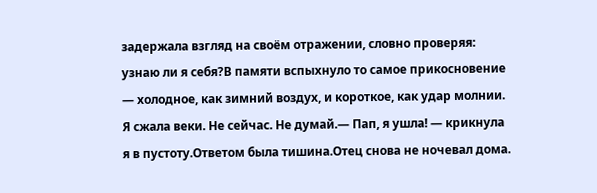задержала взгляд на своём отражении, словно проверяя: узнаю ли я себя?В памяти вспыхнуло то самое прикосновение — холодное, как зимний воздух, и короткое, как удар молнии. Я сжала веки. Не сейчас. Не думай.— Пап, я ушла! — крикнула я в пустоту.Ответом была тишина.Отец снова не ночевал дома.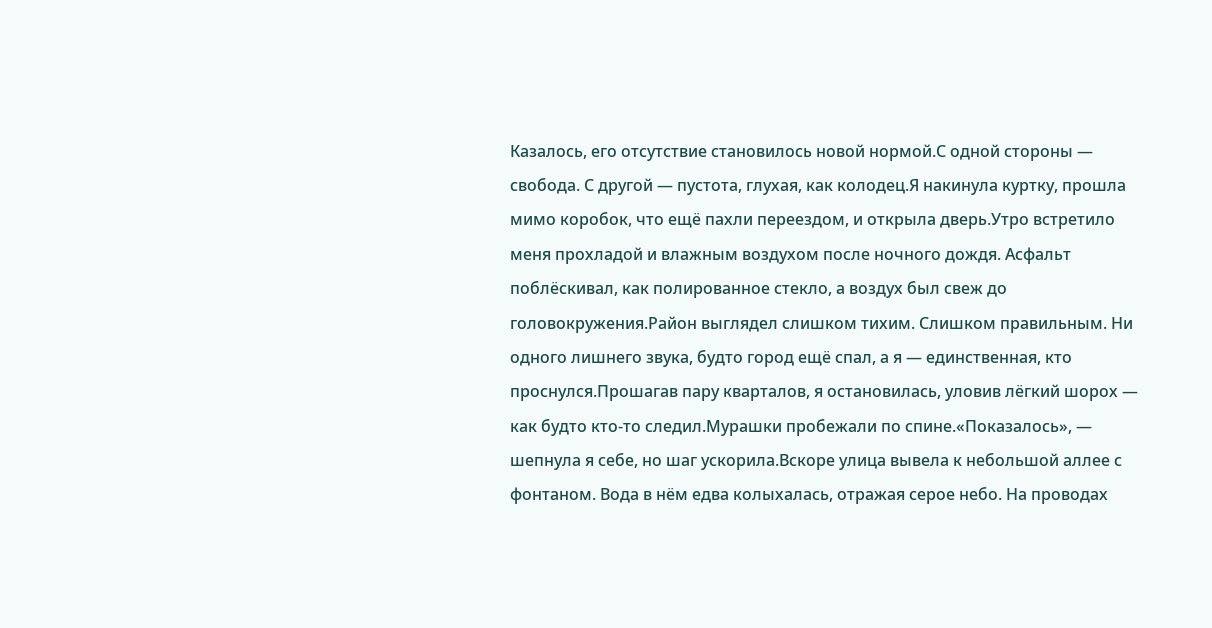Казалось, его отсутствие становилось новой нормой.С одной стороны — свобода. С другой — пустота, глухая, как колодец.Я накинула куртку, прошла мимо коробок, что ещё пахли переездом, и открыла дверь.Утро встретило меня прохладой и влажным воздухом после ночного дождя. Асфальт поблёскивал, как полированное стекло, а воздух был свеж до головокружения.Район выглядел слишком тихим. Слишком правильным. Ни одного лишнего звука, будто город ещё спал, а я — единственная, кто проснулся.Прошагав пару кварталов, я остановилась, уловив лёгкий шорох — как будто кто-то следил.Мурашки пробежали по спине.«Показалось», — шепнула я себе, но шаг ускорила.Вскоре улица вывела к небольшой аллее с фонтаном. Вода в нём едва колыхалась, отражая серое небо. На проводах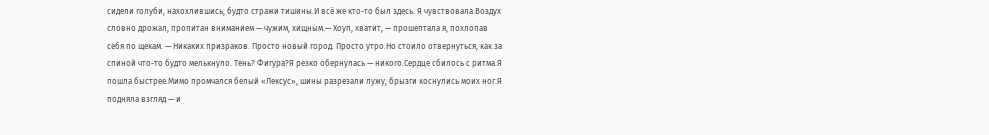сидели голуби, нахохлившись, будто стражи тишины.И всё же кто-то был здесь. Я чувствовала.Воздух словно дрожал, пропитан вниманием — чужим, хищным.— Хоуп, хватит, — прошептала я, похлопав себя по щекам. — Никаких призраков. Просто новый город. Просто утро.Но стоило отвернуться, как за спиной что-то будто мелькнуло. Тень? Фигура?Я резко обернулась — никого.Сердце сбилось с ритма.Я пошла быстрее.Мимо промчался белый «Лексус», шины разрезали лужу, брызги коснулись моих ног.Я подняла взгляд — и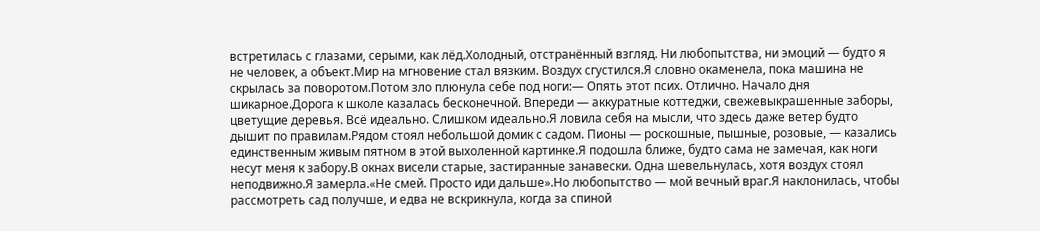встретилась с глазами, серыми, как лёд.Холодный, отстранённый взгляд. Ни любопытства, ни эмоций — будто я не человек, а объект.Мир на мгновение стал вязким. Воздух сгустился.Я словно окаменела, пока машина не скрылась за поворотом.Потом зло плюнула себе под ноги:— Опять этот псих. Отлично. Начало дня шикарное.Дорога к школе казалась бесконечной. Впереди — аккуратные коттеджи, свежевыкрашенные заборы, цветущие деревья. Всё идеально. Слишком идеально.Я ловила себя на мысли, что здесь даже ветер будто дышит по правилам.Рядом стоял небольшой домик с садом. Пионы — роскошные, пышные, розовые, — казались единственным живым пятном в этой выхоленной картинке.Я подошла ближе, будто сама не замечая, как ноги несут меня к забору.В окнах висели старые, застиранные занавески. Одна шевельнулась, хотя воздух стоял неподвижно.Я замерла.«Не смей. Просто иди дальше».Но любопытство — мой вечный враг.Я наклонилась, чтобы рассмотреть сад получше, и едва не вскрикнула, когда за спиной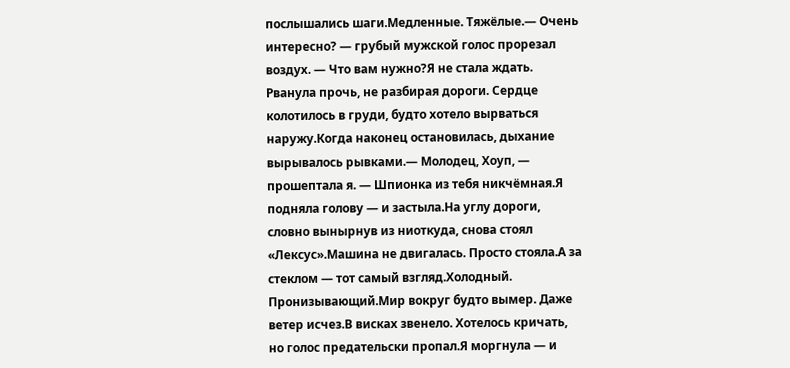послышались шаги.Медленные. Тяжёлые.— Очень интересно? — грубый мужской голос прорезал воздух. — Что вам нужно?Я не стала ждать. Рванула прочь, не разбирая дороги. Сердце колотилось в груди, будто хотело вырваться наружу.Когда наконец остановилась, дыхание вырывалось рывками.— Молодец, Хоуп, — прошептала я. — Шпионка из тебя никчёмная.Я подняла голову — и застыла.На углу дороги, словно вынырнув из ниоткуда, снова стоял «Лексус».Машина не двигалась. Просто стояла.А за стеклом — тот самый взгляд.Холодный. Пронизывающий.Мир вокруг будто вымер. Даже ветер исчез.В висках звенело. Хотелось кричать, но голос предательски пропал.Я моргнула — и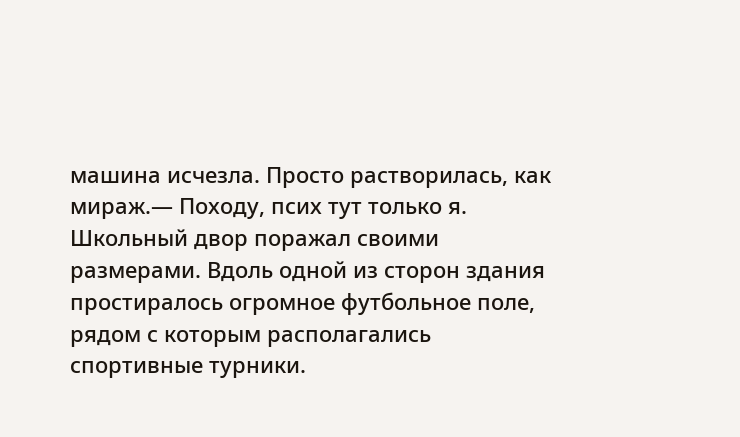машина исчезла. Просто растворилась, как мираж.— Походу, псих тут только я.
Школьный двор поражал своими размерами. Вдоль одной из сторон здания простиралось огромное футбольное поле, рядом с которым располагались спортивные турники.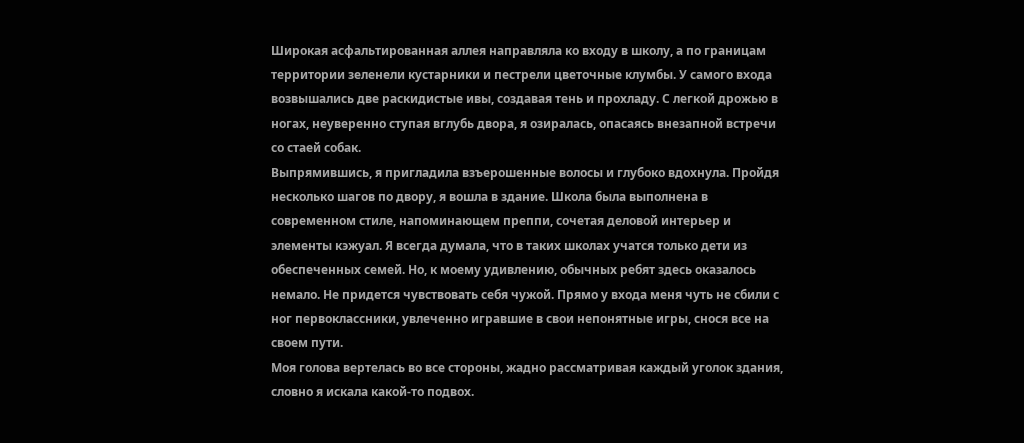Широкая асфальтированная аллея направляла ко входу в школу, а по границам территории зеленели кустарники и пестрели цветочные клумбы. У самого входа возвышались две раскидистые ивы, создавая тень и прохладу. С легкой дрожью в ногах, неуверенно ступая вглубь двора, я озиралась, опасаясь внезапной встречи со стаей собак.
Выпрямившись, я пригладила взъерошенные волосы и глубоко вдохнула. Пройдя несколько шагов по двору, я вошла в здание. Школа была выполнена в современном стиле, напоминающем преппи, сочетая деловой интерьер и элементы кэжуал. Я всегда думала, что в таких школах учатся только дети из обеспеченных семей. Но, к моему удивлению, обычных ребят здесь оказалось немало. Не придется чувствовать себя чужой. Прямо у входа меня чуть не сбили с ног первоклассники, увлеченно игравшие в свои непонятные игры, снося все на своем пути.
Моя голова вертелась во все стороны, жадно рассматривая каждый уголок здания, словно я искала какой-то подвох.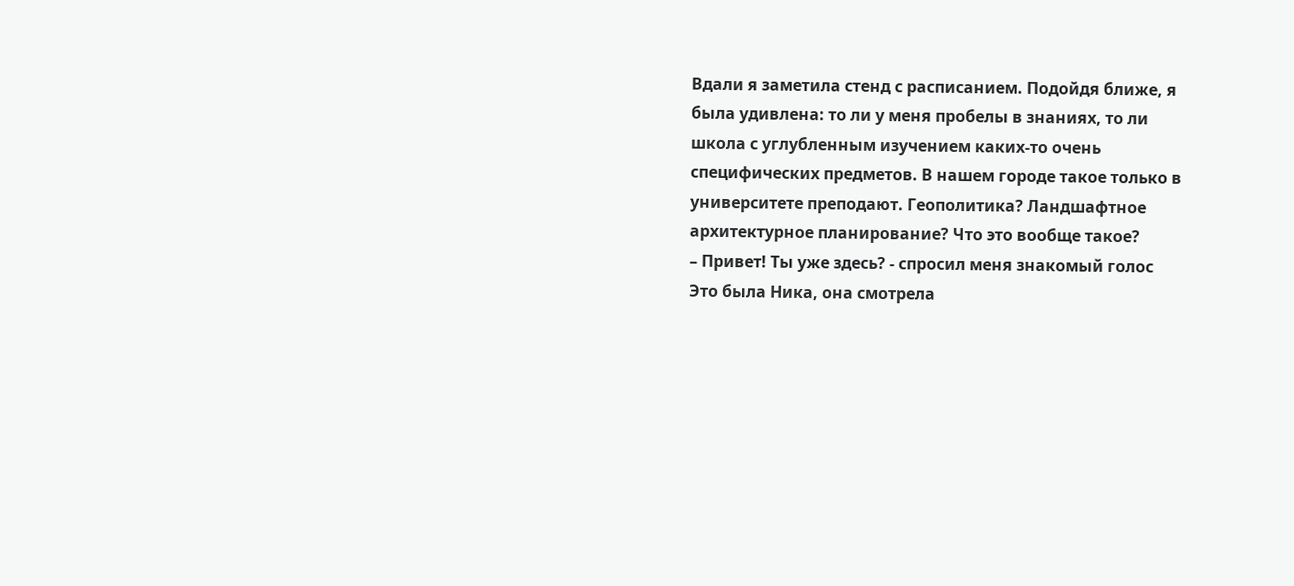Вдали я заметила стенд с расписанием. Подойдя ближе, я была удивлена: то ли у меня пробелы в знаниях, то ли школа с углубленным изучением каких-то очень специфических предметов. В нашем городе такое только в университете преподают. Геополитика? Ландшафтное архитектурное планирование? Что это вообще такое?
– Привет! Ты уже здесь? - спросил меня знакомый голос
Это была Ника, она смотрела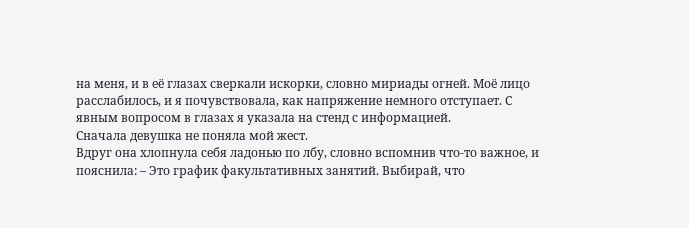на меня, и в её глазах сверкали искорки, словно мириады огней. Моё лицо расслабилось, и я почувствовала, как напряжение немного отступает. С явным вопросом в глазах я указала на стенд с информацией.
Сначала девушка не поняла мой жест.
Вдруг она хлопнула себя ладонью по лбу, словно вспомнив что-то важное, и пояснила: – Это график факультативных занятий. Выбирай, что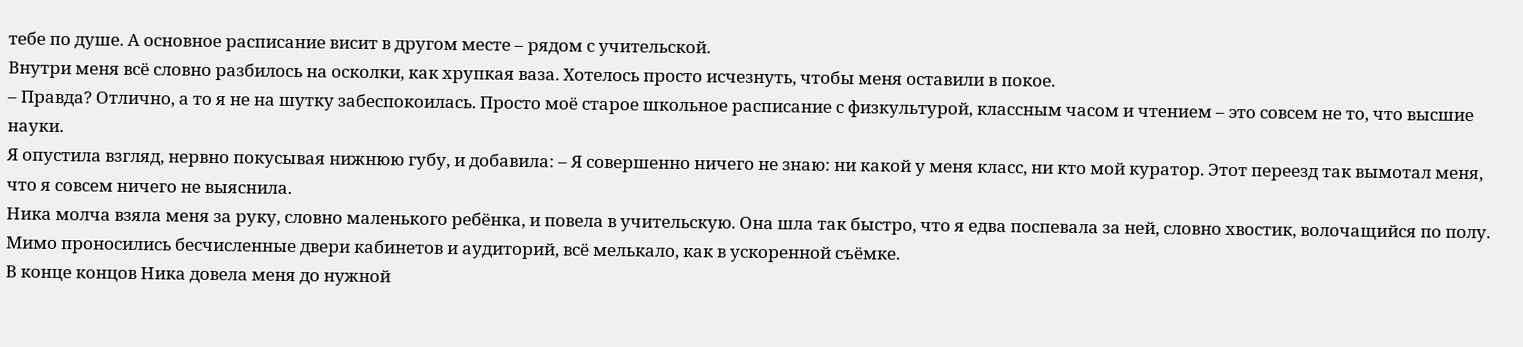тебе по душе. А основное расписание висит в другом месте – рядом с учительской.
Внутри меня всё словно разбилось на осколки, как хрупкая ваза. Хотелось просто исчезнуть, чтобы меня оставили в покое.
– Правда? Отлично, а то я не на шутку забеспокоилась. Просто моё старое школьное расписание с физкультурой, классным часом и чтением – это совсем не то, что высшие науки.
Я опустила взгляд, нервно покусывая нижнюю губу, и добавила: – Я совершенно ничего не знаю: ни какой у меня класс, ни кто мой куратор. Этот переезд так вымотал меня, что я совсем ничего не выяснила.
Ника молча взяла меня за руку, словно маленького ребёнка, и повела в учительскую. Она шла так быстро, что я едва поспевала за ней, словно хвостик, волочащийся по полу. Мимо проносились бесчисленные двери кабинетов и аудиторий, всё мелькало, как в ускоренной съёмке.
В конце концов Ника довела меня до нужной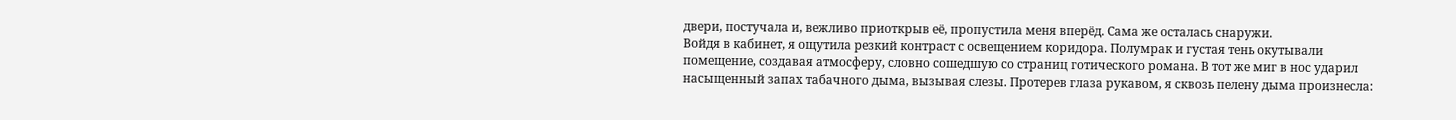двери, постучала и, вежливо приоткрыв её, пропустила меня вперёд. Сама же осталась снаружи.
Войдя в кабинет, я ощутила резкий контраст с освещением коридора. Полумрак и густая тень окутывали помещение, создавая атмосферу, словно сошедшую со страниц готического романа. В тот же миг в нос ударил насыщенный запах табачного дыма, вызывая слезы. Протерев глаза рукавом, я сквозь пелену дыма произнесла: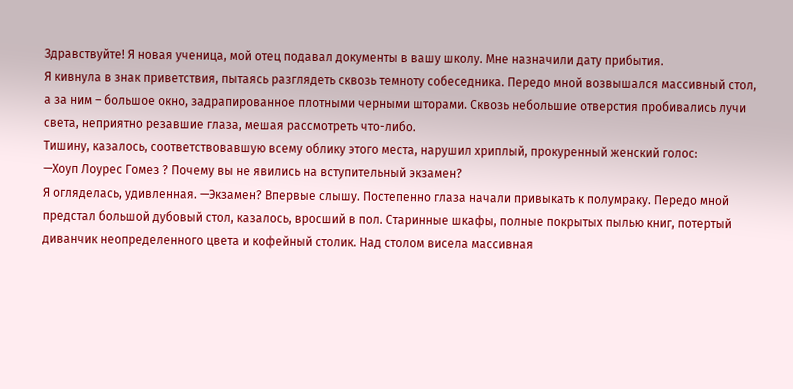Здравствуйте! Я новая ученица, мой отец подавал документы в вашу школу. Мне назначили дату прибытия.
Я кивнула в знак приветствия, пытаясь разглядеть сквозь темноту собеседника. Передо мной возвышался массивный стол, а за ним – большое окно, задрапированное плотными черными шторами. Сквозь небольшие отверстия пробивались лучи света, неприятно резавшие глаза, мешая рассмотреть что-либо.
Тишину, казалось, соответствовавшую всему облику этого места, нарушил хриплый, прокуренный женский голос:
—Хоуп Лоурес Гомез ? Почему вы не явились на вступительный экзамен?
Я огляделась, удивленная. —Экзамен? Впервые слышу. Постепенно глаза начали привыкать к полумраку. Передо мной предстал большой дубовый стол, казалось, вросший в пол. Старинные шкафы, полные покрытых пылью книг, потертый диванчик неопределенного цвета и кофейный столик. Над столом висела массивная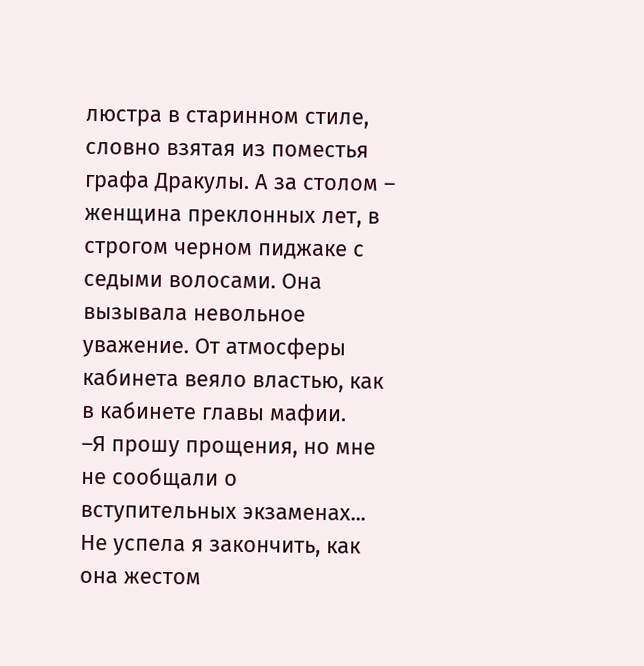люстра в старинном стиле, словно взятая из поместья графа Дракулы. А за столом – женщина преклонных лет, в строгом черном пиджаке с седыми волосами. Она вызывала невольное уважение. От атмосферы кабинета веяло властью, как в кабинете главы мафии.
–Я прошу прощения, но мне не сообщали о вступительных экзаменах...
Не успела я закончить, как она жестом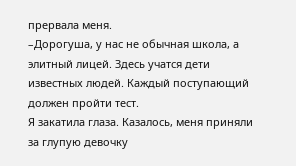прервала меня.
–Дорогуша, у нас не обычная школа, а элитный лицей. Здесь учатся дети известных людей. Каждый поступающий должен пройти тест.
Я закатила глаза. Казалось, меня приняли за глупую девочку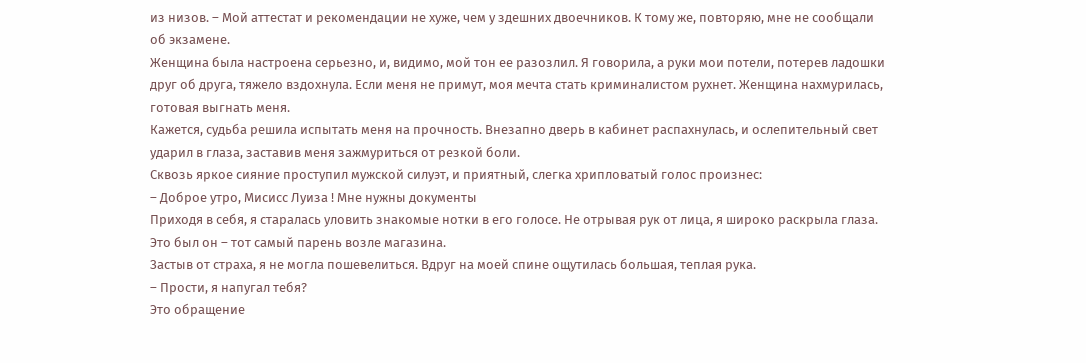из низов. – Мой аттестат и рекомендации не хуже, чем у здешних двоечников. К тому же, повторяю, мне не сообщали об экзамене.
Женщина была настроена серьезно, и, видимо, мой тон ее разозлил. Я говорила, а руки мои потели, потерев ладошки друг об друга, тяжело вздохнула. Если меня не примут, моя мечта стать криминалистом рухнет. Женщина нахмурилась, готовая выгнать меня.
Кажется, судьба решила испытать меня на прочность. Внезапно дверь в кабинет распахнулась, и ослепительный свет ударил в глаза, заставив меня зажмуриться от резкой боли.
Сквозь яркое сияние проступил мужской силуэт, и приятный, слегка хрипловатый голос произнес:
– Доброе утро, Мисисс Луиза ! Мне нужны документы
Приходя в себя, я старалась уловить знакомые нотки в его голосе. Не отрывая рук от лица, я широко раскрыла глаза. Это был он – тот самый парень возле магазина.
Застыв от страха, я не могла пошевелиться. Вдруг на моей спине ощутилась большая, теплая рука.
– Прости, я напугал тебя?
Это обращение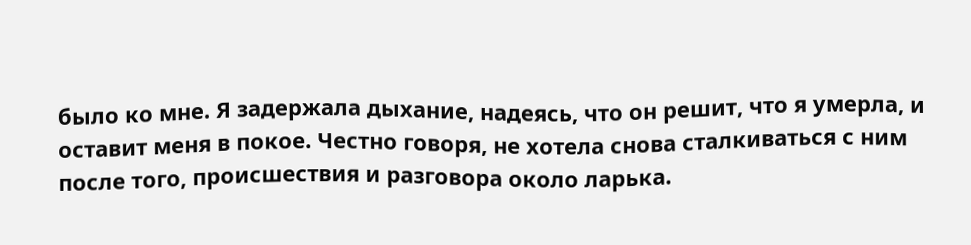было ко мне. Я задержала дыхание, надеясь, что он решит, что я умерла, и оставит меня в покое. Честно говоря, не хотела снова сталкиваться с ним после того, происшествия и разговора около ларька.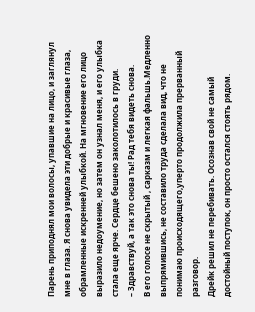Парень приподнял мои волосы, упавшие на лицо, и заглянул мне в глаза. Я снова увидела эти добрые и красивые глаза, обрамленные искренней улыбкой. На мгновение его лицо выразило недоумение, но затем он узнал меня, и его улыбка стала еще ярче. Сердце бешено заколотилось в груди.
– Здравствуй, а так это снова ты! Рад тебя видеть снова.
В его голосе не скрытый , сарказм и легкая фальшь.Медленно выпрямившись, не составило труда сделала вид, что не понимаю происходящего,уперто продолжила прерванный разговор.
Дрейк решил не перебивать. Осознав свой не самый достойный поступок, он просто остался стоять рядом.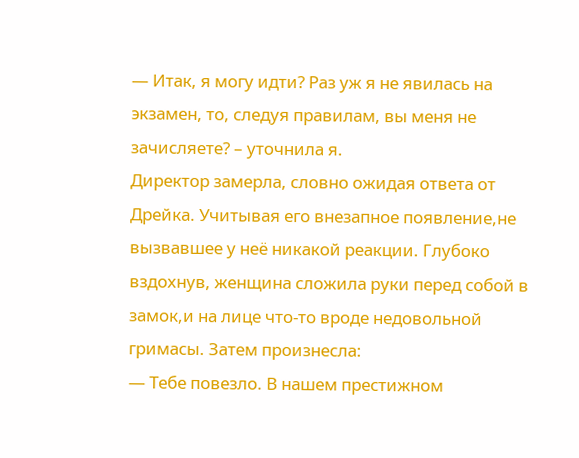— Итак, я могу идти? Раз уж я не явилась на экзамен, то, следуя правилам, вы меня не зачисляете? – уточнила я.
Директор замерла, словно ожидая ответа от Дрейка. Учитывая его внезапное появление,не вызвавшее у неё никакой реакции. Глубоко вздохнув, женщина сложила руки перед собой в замок,и на лице что-то вроде недовольной гримасы. Затем произнесла:
— Тебе повезло. В нашем престижном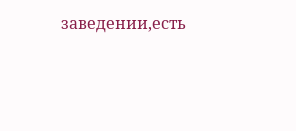заведении,есть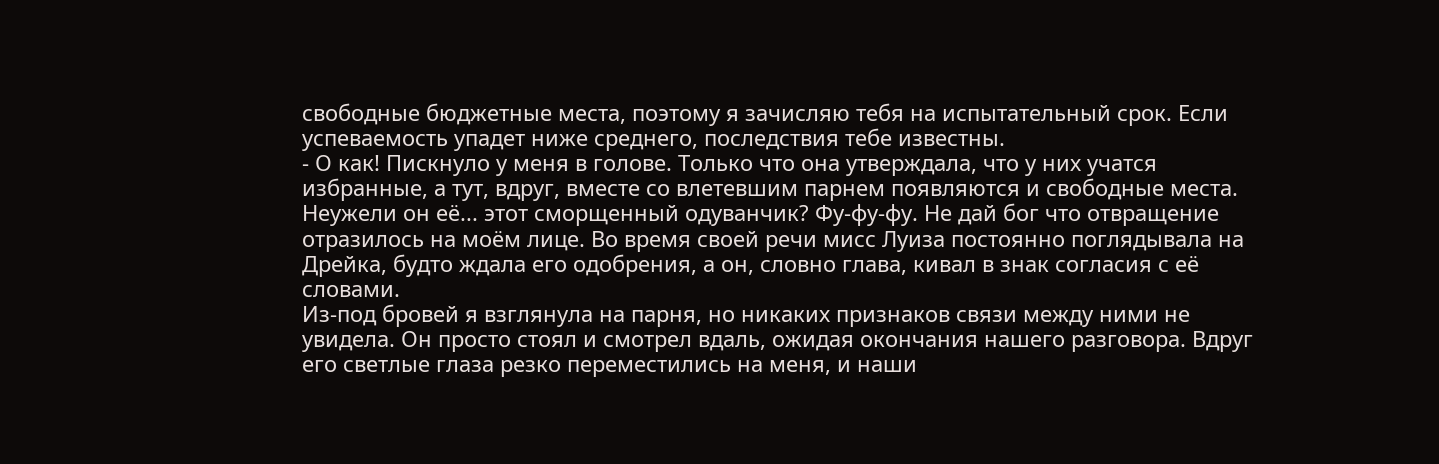свободные бюджетные места, поэтому я зачисляю тебя на испытательный срок. Если успеваемость упадет ниже среднего, последствия тебе известны.
- О как! Пискнуло у меня в голове. Только что она утверждала, что у них учатся избранные, а тут, вдруг, вместе со влетевшим парнем появляются и свободные места. Неужели он её... этот сморщенный одуванчик? Фу-фу-фу. Не дай бог что отвращение отразилось на моём лице. Во время своей речи мисс Луиза постоянно поглядывала на Дрейка, будто ждала его одобрения, а он, словно глава, кивал в знак согласия с её словами.
Из-под бровей я взглянула на парня, но никаких признаков связи между ними не увидела. Он просто стоял и смотрел вдаль, ожидая окончания нашего разговора. Вдруг его светлые глаза резко переместились на меня, и наши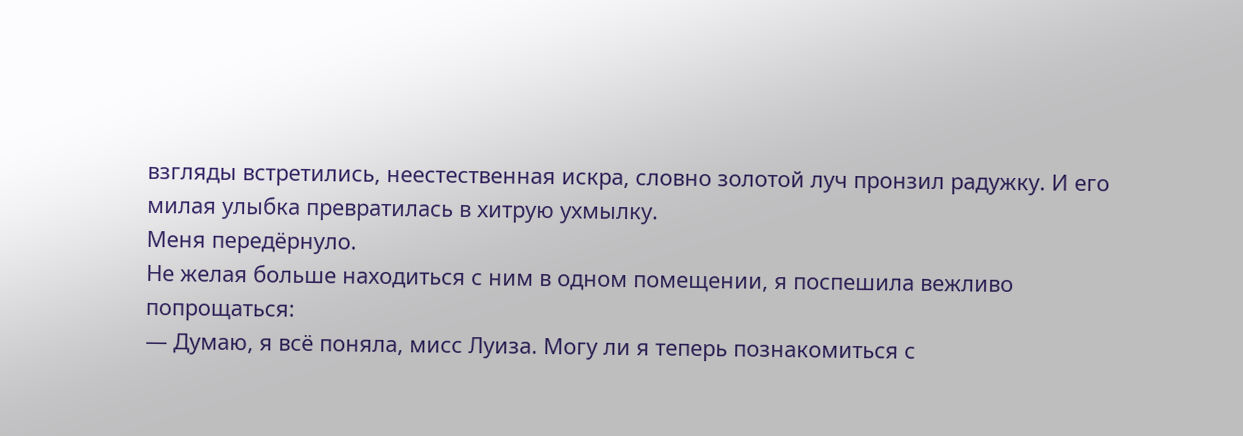взгляды встретились, неестественная искра, словно золотой луч пронзил радужку. И его милая улыбка превратилась в хитрую ухмылку.
Меня передёрнуло.
Не желая больше находиться с ним в одном помещении, я поспешила вежливо попрощаться:
— Думаю, я всё поняла, мисс Луиза. Могу ли я теперь познакомиться с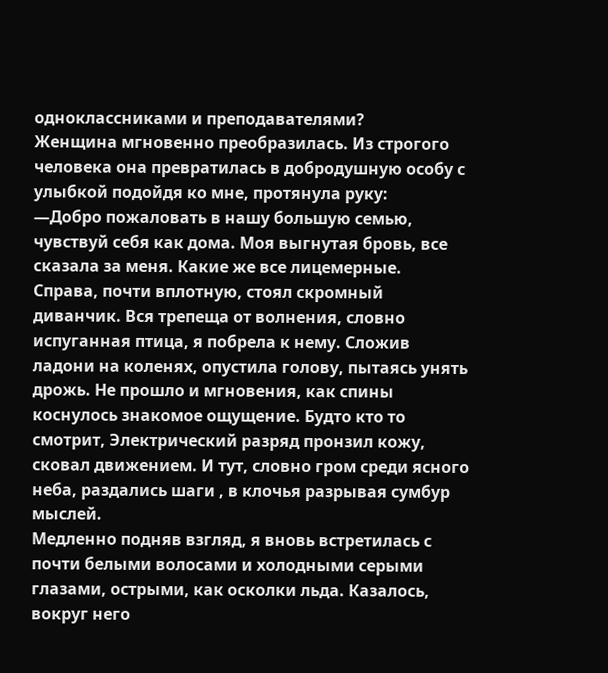одноклассниками и преподавателями?
Женщина мгновенно преобразилась. Из строгого человека она превратилась в добродушную особу с улыбкой подойдя ко мне, протянула руку:
—Добро пожаловать в нашу большую семью, чувствуй себя как дома. Моя выгнутая бровь, все сказала за меня. Какие же все лицемерные.
Справа, почти вплотную, стоял скромный диванчик. Вся трепеща от волнения, словно испуганная птица, я побрела к нему. Сложив ладони на коленях, опустила голову, пытаясь унять дрожь. Не прошло и мгновения, как спины коснулось знакомое ощущение. Будто кто то смотрит, Электрический разряд пронзил кожу, сковал движением. И тут, словно гром среди ясного неба, раздались шаги , в клочья разрывая сумбур мыслей.
Медленно подняв взгляд, я вновь встретилась с почти белыми волосами и холодными серыми глазами, острыми, как осколки льда. Казалось, вокруг него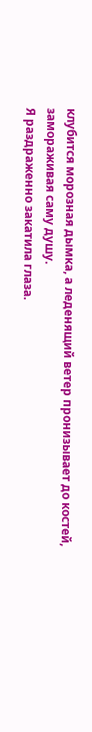клубится морозная дымка, а леденящий ветер пронизывает до костей, замораживая саму душу.
Я раздраженно закатила глаза.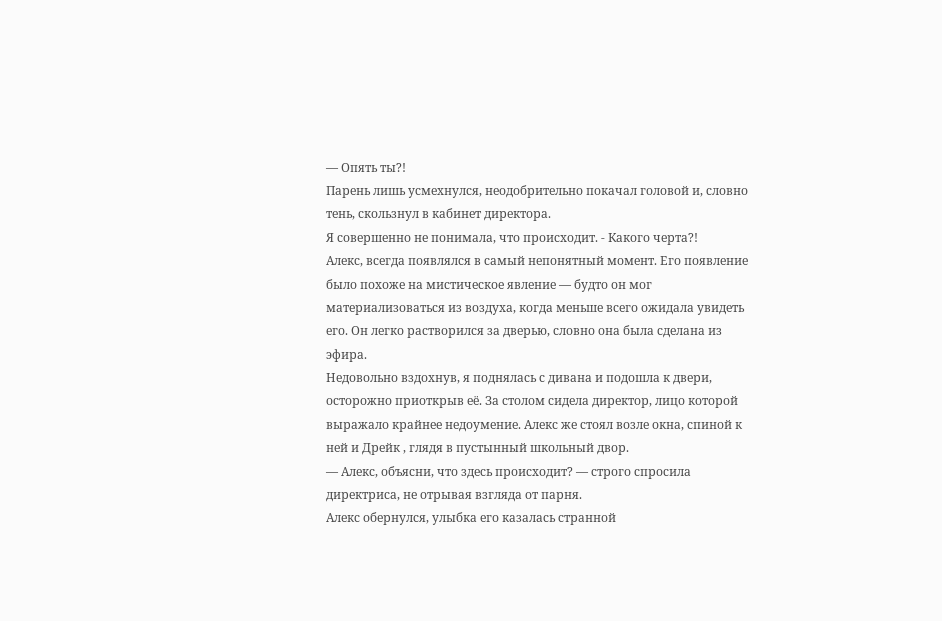— Опять ты?!
Парень лишь усмехнулся, неодобрительно покачал головой и, словно тень, скользнул в кабинет директора.
Я совершенно не понимала, что происходит. - Какого черта?!
Алекс, всегда появлялся в самый непонятный момент. Его появление было похоже на мистическое явление — будто он мог материализоваться из воздуха, когда меньше всего ожидала увидеть его. Он легко растворился за дверью, словно она была сделана из эфира.
Недовольно вздохнув, я поднялась с дивана и подошла к двери, осторожно приоткрыв её. За столом сидела директор, лицо которой выражало крайнее недоумение. Алекс же стоял возле окна, спиной к ней и Дрейк , глядя в пустынный школьный двор.
— Алекс, объясни, что здесь происходит? — строго спросила директриса, не отрывая взгляда от парня.
Алекс обернулся, улыбка его казалась странной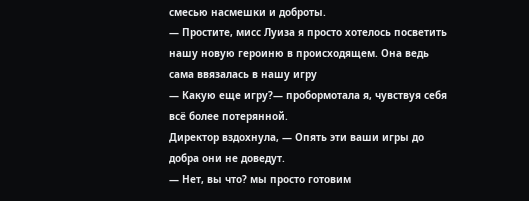смесью насмешки и доброты.
— Простите, мисс Луиза я просто хотелось посветить нашу новую героиню в происходящем. Она ведь сама ввязалась в нашу игру
— Какую еще игру?— пробормотала я, чувствуя себя всё более потерянной.
Директор вздохнула, — Опять эти ваши игры до добра они не доведут.
— Нет, вы что? мы просто готовим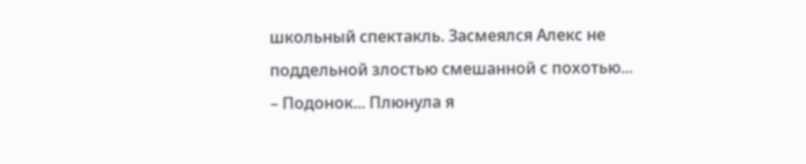школьный спектакль. Засмеялся Алекс не поддельной злостью смешанной с похотью...
– Подонок... Плюнула я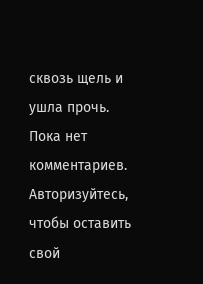сквозь щель и ушла прочь.
Пока нет комментариев. Авторизуйтесь, чтобы оставить свой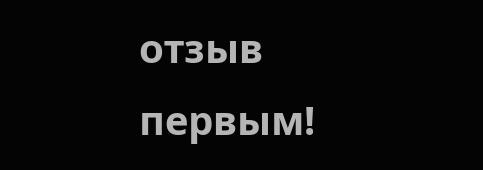отзыв первым!